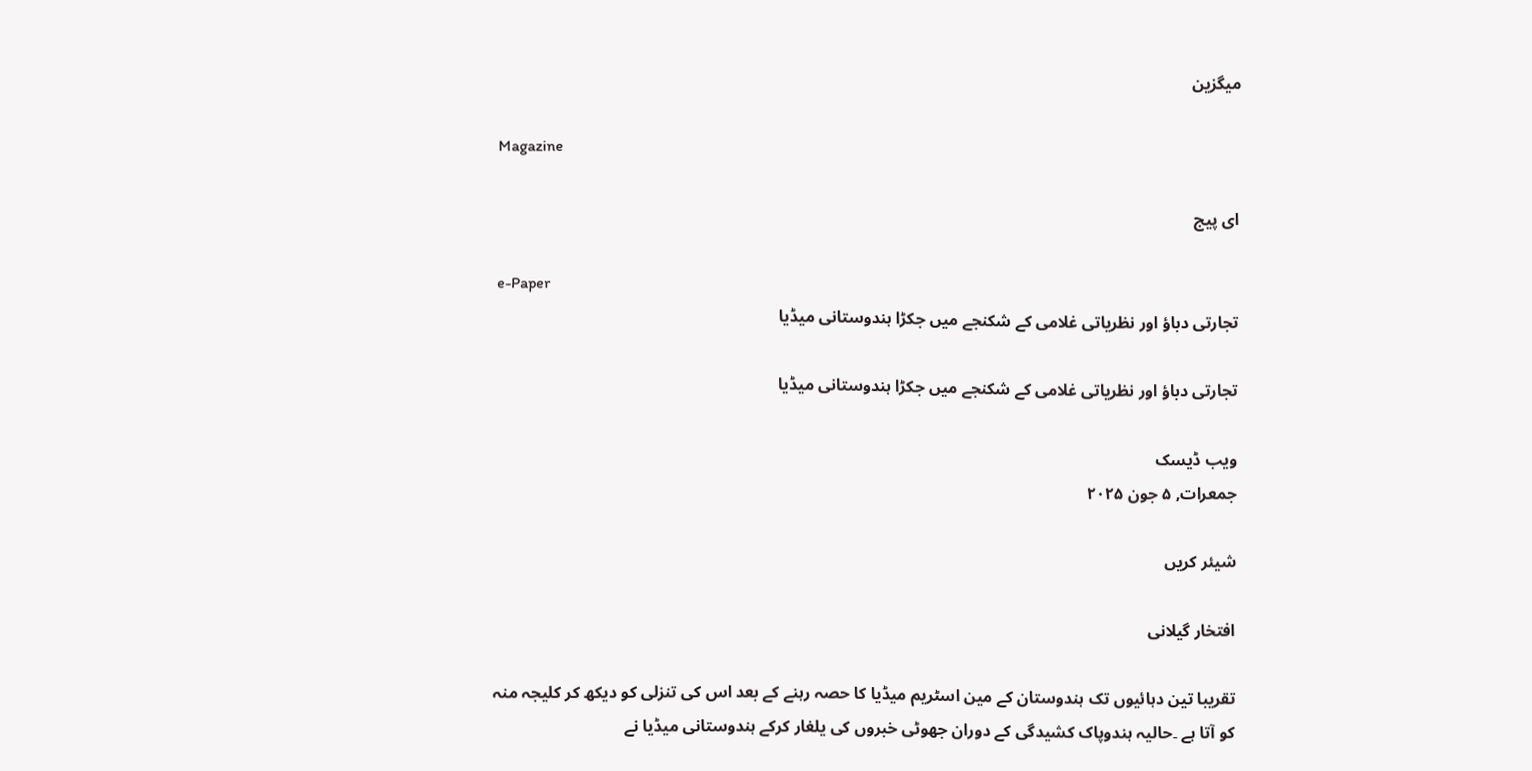میگزین

Magazine

ای پیج

e-Paper
تجارتی دباؤ اور نظریاتی غلامی کے شکنجے میں جکڑا ہندوستانی میڈیا

تجارتی دباؤ اور نظریاتی غلامی کے شکنجے میں جکڑا ہندوستانی میڈیا

ویب ڈیسک
جمعرات, ۵ جون ۲۰۲۵

شیئر کریں

افتخار گیلانی

تقریبا تین دہائیوں تک ہندوستان کے مین اسٹریم میڈیا کا حصہ رہنے کے بعد اس کی تنزلی کو دیکھ کر کلیجہ منہ کو آتا ہے ۔حالیہ ہندوپاک کشیدگی کے دوران جھوٹی خبروں کی یلغار کرکے ہندوستانی میڈیا نے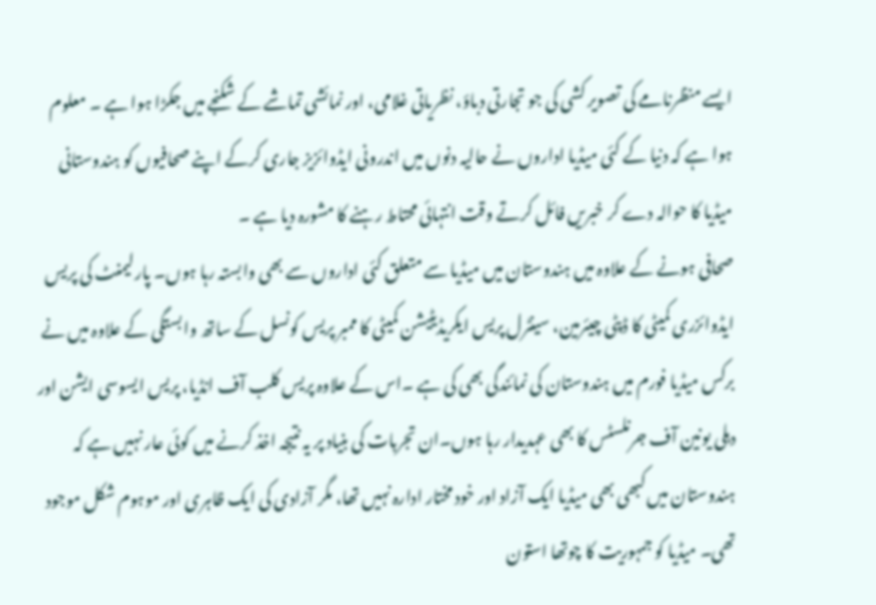ایسے منظرنامے کی تصویر کشی کی جو تجارتی دباؤ، نظریاتی غلامی، اور نمائشی تماشے کے شکنجے میں جکڑا ہوا ہے ۔ معلوم ہوا ہے کہ دنیا کے کئی میڈیا اداروں نے حالیہ دنوں میں اندرونی ایڈوائزیز جاری کرکے اپنے صحافیوں کو ہندوستانی میڈیا کا حوالہ دے کر خبریں فائل کرتے وقت انتہائی محتاط رہنے کا مشورہ دیا ہے ۔
صحافی ہونے کے علاوہ میں ہندوستان میں میڈیا سے متعلق کئی اداروں سے بھی وابستہ رہا ہوں۔ پارلیمنٹ کی پریس ایڈوائزری کمیٹی کا ڈپٹی چیئرمین، سینٹرل پریس ایکریڈیٹیشن کمیٹی کا ممبر پریس کونسل کے ساتھ وابستگی کے علاوہ میں نے برکس میڈیا فورم میں ہندوستان کی نمائندگی بھی کی ہے ۔اس کے علاوہ پریس کلب آف انڈیا، پریس ایسوسی ایشن اور دہلی یونین آف جرنلسٹس کا بھی عہدیدار رہا ہوں۔ان تجربات کی بنیاد پر یہ نتیجہ اخذ کرنے میں کوئی عار نہیں ہے کہ ہندوستان میں کبھی بھی میڈیا ایک آزاد اور خود مختار ادارہ نہیں تھا، مگر آزادی کی ایک ظاہری اور موہوم شکل موجود تھی۔ میڈیا کو جمہوریت کا چوتھا استون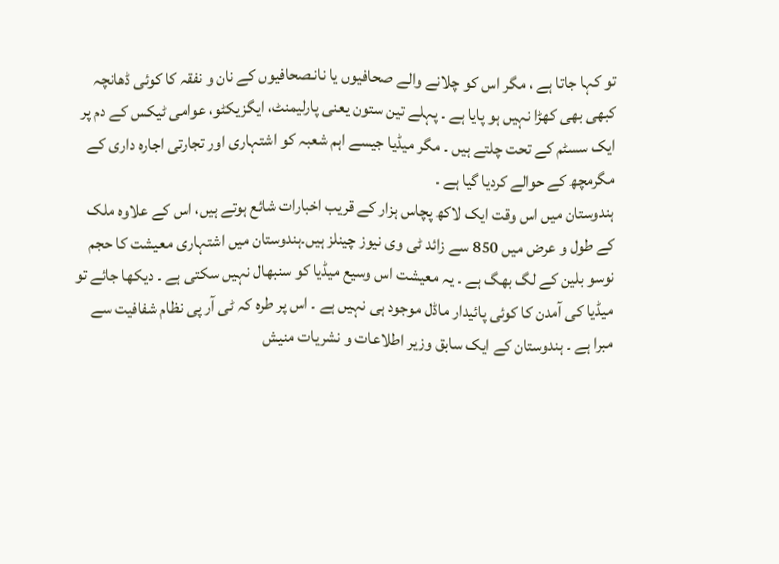تو کہا جاتا ہے ، مگر اس کو چلانے والے صحافیوں یا نانـصحافیوں کے نان و نفقہ کا کوئی ڈھانچہ کبھی بھی کھڑا نہیں ہو پایا ہے ۔ پہلے تین ستون یعنی پارلیمنٹ، ایگزیکٹو، عوامی ٹیکس کے دم پر ایک سسٹم کے تحت چلتے ہیں ۔ مگر میڈیا جیسے اہم شعبہ کو اشتہاری اور تجارتی اجارہ داری کے مگرمچھ کے حوالے کردیا گیا ہے ۔
ہندوستان میں اس وقت ایک لاکھ پچاس ہزار کے قریب اخبارات شائع ہوتے ہیں، اس کے علاوہ ملک کے طول و عرض میں 850 سے زائد ٹی وی نیوز چینلز ہیں۔ہندوستان میں اشتہاری معیشت کا حجم نوسو بلین کے لگ بھگ ہے ۔ یہ معیشت اس وسیع میڈیا کو سنبھال نہیں سکتی ہے ۔ دیکھا جائے تو میڈیا کی آمدن کا کوئی پائیدار ماڈل موجود ہی نہیں ہے ۔ اس پر طرہ کہ ٹی آر پی نظام شفافیت سے مبرا ہے ۔ ہندوستان کے ایک سابق وزیر اطلاعات و نشریات منیش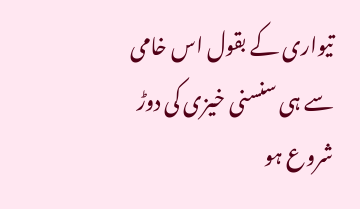تیواری کے بقول اس خامی سے ہی سنسنی خیزی کی دوڑ شروع ہو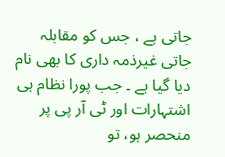جاتی ہے ، جس کو مقابلہ جاتی غیرذمہ داری کا بھی نام دیا گیا ہے ۔ جب پورا نظام ہی اشتہارات اور ٹی آر پی پر منحصر ہو، تو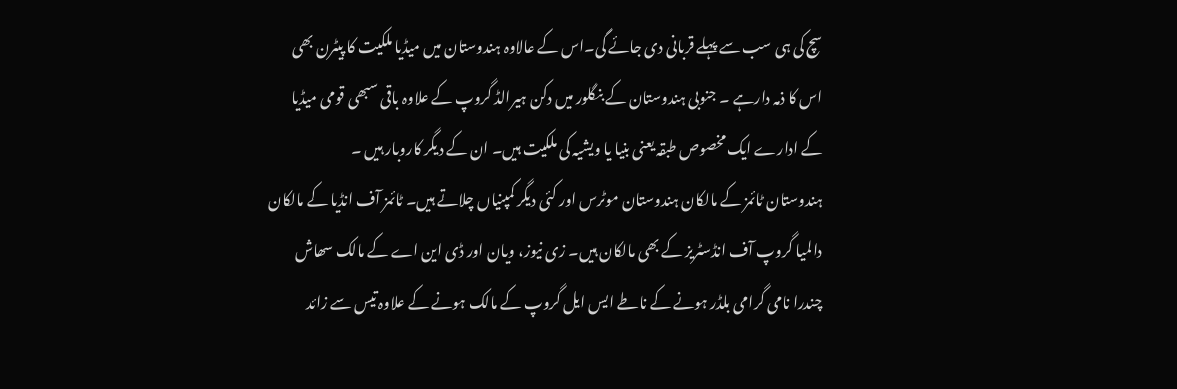سچ کی ہی سب سے پہلے قربانی دی جائے گی۔اس کے عالاوہ ہندوستان میں میڈیا ملکیت کا پیٹرن بھی اس کا ذمہ دارہے ۔ جنوبی ہندوستان کے بنگلور میں دکن ہیرالڈ گروپ کے علاوہ باقی سبھی قومی میڈیا کے ادارے ایک مخصوص طبقہ یعنی بنیا یا ویشیہ کی ملکیت ہیں۔ ان کے دیگر کاروبار ہیں ۔
ہندوستان ٹائمز کے مالکان ہندوستان موٹرس اور کئی دیگر کمپنیاں چلاتے ہیں۔ ٹائمز آف انڈیا کے مالکان دالمیا گروپ آف انڈسٹریز کے بھی مالکان ہیں۔ زی نیوز، ویان اور ڈی این اے کے مالک سھاش چندرا نامی گرامی بلڈر ہونے کے ناطے ایس ایل گروپ کے مالک ہونے کے علاوہ تیس سے زائد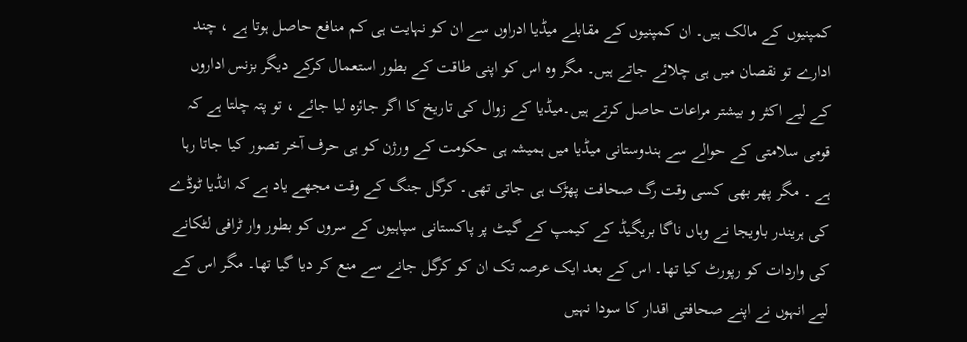کمپنیوں کے مالک ہیں۔ ان کمپنیوں کے مقابلے میڈیا ادراوں سے ان کو نہایت ہی کم منافع حاصل ہوتا ہے ، چند ادارے تو نقصان میں ہی چلائے جاتے ہیں۔ مگر وہ اس کو اپنی طاقت کے بطور استعمال کرکے دیگر بزنس اداروں کے لیے اکثر و بیشتر مراعات حاصل کرتے ہیں۔میڈیا کے زوال کی تاریخ کا اگر جائزہ لیا جائے ، تو پتہ چلتا ہے کہ قومی سلامتی کے حوالے سے ہندوستانی میڈیا میں ہمیشہ ہی حکومت کے ورژن کو ہی حرف آخر تصور کیا جاتا رہا ہے ۔ مگر پھر بھی کسی وقت رگ صحافت پھڑک ہی جاتی تھی۔ کرگل جنگ کے وقت مجھے یاد ہے کہ انڈیا ٹوڈے کی ہریندر باویجا نے وہاں ناگا بریگیڈ کے کیمپ کے گیٹ پر پاکستانی سپاہیوں کے سروں کو بطور وار ٹرافی لٹکانے کی واردات کو رپورٹ کیا تھا۔ اس کے بعد ایک عرصہ تک ان کو کرگل جانے سے منع کر دیا گیا تھا۔ مگر اس کے لیے انہوں نے اپنے صحافتی اقدار کا سودا نہیں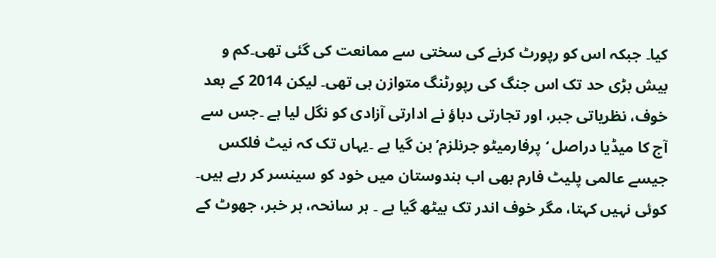کیا۔ جبکہ اس کو رپورٹ کرنے کی سختی سے ممانعت کی گئی تھی۔کم و بیش بڑی حد تک اس جنگ کی رپورٹنگ متوازن ہی تھی۔ لیکن 2014 کے بعد خوف، نظریاتی جبر، اور تجارتی دباؤ نے ادارتی آزادی کو نگل لیا ہے ۔جس سے آج کا میڈیا دراصل ‘پرفارمیٹو جرنلزم’بن گیا ہے ۔یہاں تک کہ نیٹ فلکس جیسے عالمی پلیٹ فارم بھی اب ہندوستان میں خود کو سینسر کر رہے ہیں۔ کوئی نہیں کہتا، مگر خوف اندر تک بیٹھ گیا ہے ۔ ہر سانحہ، ہر خبر، جھوٹ کے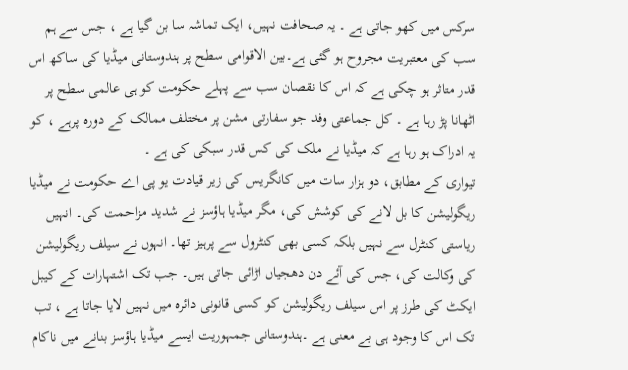سرکس میں کھو جاتی ہے ۔ یہ صحافت نہیں، ایک تماشہ سا بن گیا ہے ، جس سے ہم سب کی معتبریت مجروح ہو گئی ہے۔بین الاقوامی سطح پر ہندوستانی میڈیا کی ساکھ اس قدر متاثر ہو چکی ہے کہ اس کا نقصان سب سے پہلے حکومت کو ہی عالمی سطح پر اٹھانا پڑ رہا ہے ۔ کل جماعتی وفد جو سفارتی مشن پر مختلف ممالک کے دورہ پرہے ، کو یہ ادراک ہو رہا ہے کہ میڈیا نے ملک کی کس قدر سبکی کی ہے ۔
تیواری کے مطابق، دو ہزار سات میں کانگریس کی زیر قیادت یو پی اے حکومت نے میڈیا ریگولیشن کا بل لانے کی کوشش کی، مگر میڈیا ہاؤسز نے شدید مزاحمت کی۔ انہیں ریاستی کنٹرل سے نہیں بلکہ کسی بھی کنٹرول سے پرہیز تھا۔ انہوں نے سیلف ریگولیشن کی وکالت کی، جس کی آئے دن دھجیاں اڑائی جاتی ہیں۔ جب تک اشتہارات کے کیبل ایکٹ کی طرز پر اس سیلف ریگولیشن کو کسی قانونی دائرہ میں نہیں لایا جاتا ہے ، تب تک اس کا وجود ہی بے معنی ہے ۔ہندوستانی جمہوریت ایسے میڈیا ہاؤسز بنانے میں ناکام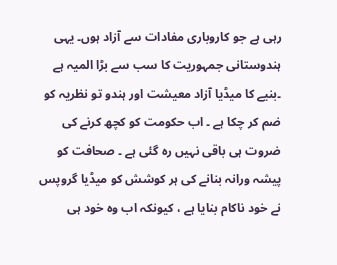رہی ہے جو کاروباری مفادات سے آزاد ہوں۔ یہی ہندوستانی جمہوریت کا سب سے بڑا المیہ ہے ۔بنیے کا میڈیا آزاد معیشت اور ہندو تو نظریہ کو ضم کر چکا ہے ۔ اب حکومت کو کچھ کرنے کی ضروت ہی باقی نہیں رہ گئی ہے ۔ صحافت کو پیشہ ورانہ بنانے کی ہر کوشش کو میڈیا گروپس نے خود ناکام بنایا ہے ، کیونکہ اب وہ خود ہی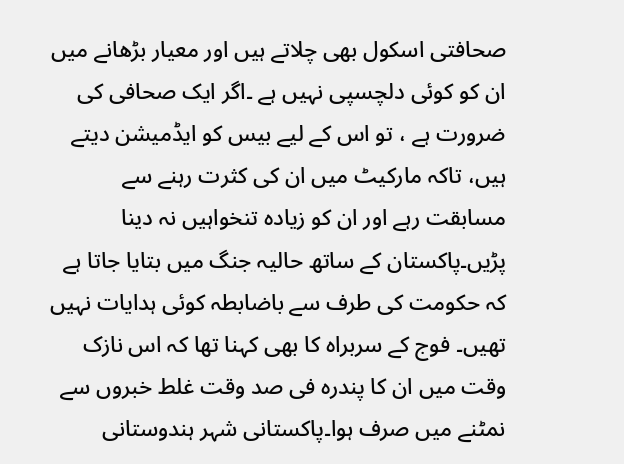صحافتی اسکول بھی چلاتے ہیں اور معیار بڑھانے میں ان کو کوئی دلچسپی نہیں ہے ۔اگر ایک صحافی کی ضرورت ہے ، تو اس کے لیے بیس کو ایڈمیشن دیتے ہیں، تاکہ مارکیٹ میں ان کی کثرت رہنے سے مسابقت رہے اور ان کو زیادہ تنخواہیں نہ دینا پڑیں۔پاکستان کے ساتھ حالیہ جنگ میں بتایا جاتا ہے کہ حکومت کی طرف سے باضابطہ کوئی ہدایات نہیں تھیں۔ فوج کے سربراہ کا بھی کہنا تھا کہ اس نازک وقت میں ان کا پندرہ فی صد وقت غلط خبروں سے نمٹنے میں صرف ہوا۔پاکستانی شہر ہندوستانی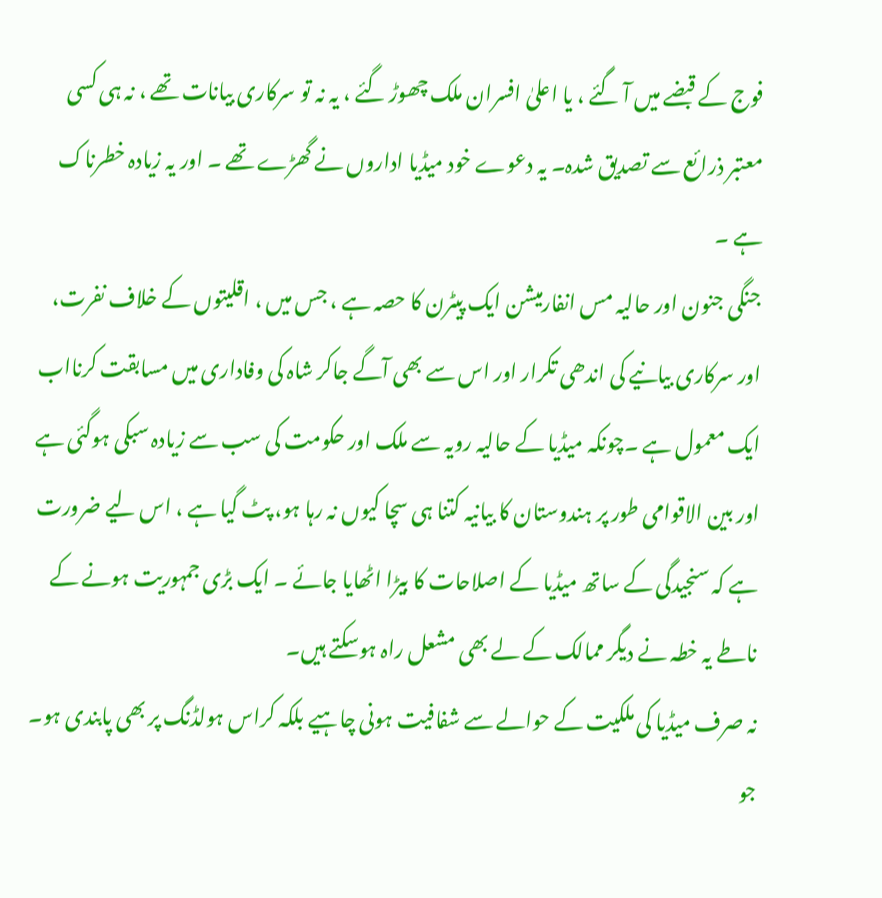فوج کے قبضے میں آ گئے ، یا اعلیٰ افسران ملک چھوڑ گئے ، یہ نہ تو سرکاری بیانات تھے ، نہ ہی کسی معتبر ذرائع سے تصدیق شدہ۔ یہ دعوے خود میڈیا اداروں نے گھڑے تھے ۔ اور یہ زیادہ خطرناک ہے ۔
جنگی جنون اور حالیہ مس انفارمیشن ایک پیٹرن کا حصہ ہے ، جس میں ، اقلیتوں کے خلاف نفرت، اور سرکاری بیانیے کی اندھی تکرار اور اس سے بھی آگے جاکر شاہ کی وفاداری میں مسابقت کرنااب ایک معمول ہے ۔چونکہ میڈیا کے حالیہ رویہ سے ملک اور حکومت کی سب سے زیادہ سبکی ہوگئی ہے اور بین الاقوامی طور پر ہندوستان کا بیانیہ کتنا ہی سچا کیوں نہ رہا ہو، پٹ گیا ہے ، اس لیے ضرورت ہے کہ سنجیدگی کے ساتھ میڈیا کے اصلاحات کا بیڑا اٹھایا جائے ۔ ایک بڑی جمہوریت ہونے کے ناطے یہ خطہ نے دیگر ممالک کے لے بھی مشعل راہ ہوسکتے ہیں۔
نہ صرف میڈیا کی ملکیت کے حوالے سے شفافیت ہونی چاہیے بلکہ کراس ہولڈنگ پر بھی پابندی ہو۔ جو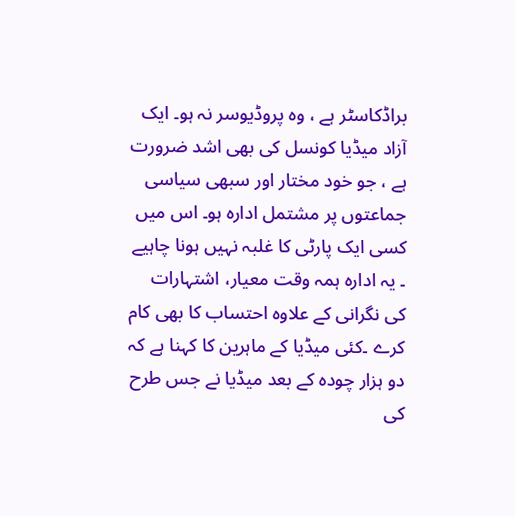براڈکاسٹر ہے ، وہ پروڈیوسر نہ ہو۔ ایک آزاد میڈیا کونسل کی بھی اشد ضرورت ہے ، جو خود مختار اور سبھی سیاسی جماعتوں پر مشتمل ادارہ ہو۔ اس میں کسی ایک پارٹی کا غلبہ نہیں ہونا چاہیے ۔ یہ ادارہ ہمہ وقت معیار، اشتہارات کی نگرانی کے علاوہ احتساب کا بھی کام کرے ۔کئی میڈیا کے ماہرین کا کہنا ہے کہ دو ہزار چودہ کے بعد میڈیا نے جس طرح کی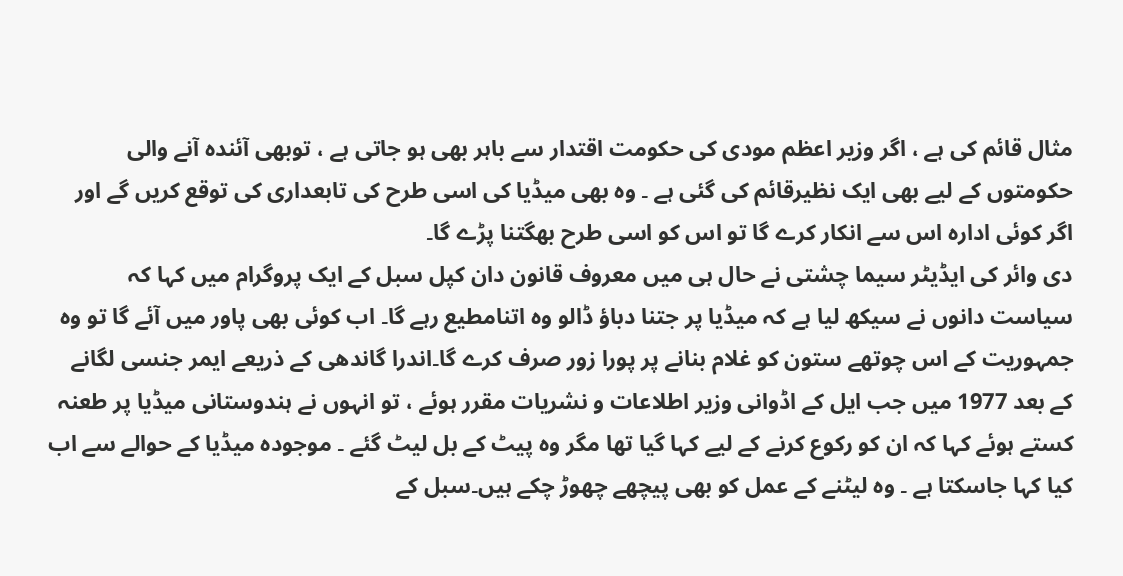مثال قائم کی ہے ، اگر وزیر اعظم مودی کی حکومت اقتدار سے باہر بھی ہو جاتی ہے ، توبھی آئندہ آنے والی حکومتوں کے لیے بھی ایک نظیرقائم کی گئی ہے ۔ وہ بھی میڈیا کی اسی طرح کی تابعداری کی توقع کریں گے اور اگر کوئی ادارہ اس سے انکار کرے گا تو اس کو اسی طرح بھگتنا پڑے گا۔
دی وائر کی ایڈیٹر سیما چشتی نے حال ہی میں معروف قانون دان کپل سبل کے ایک پروگرام میں کہا کہ سیاست دانوں نے سیکھ لیا ہے کہ میڈیا پر جتنا دباؤ ڈالو وہ اتنامطیع رہے گا۔ اب کوئی بھی پاور میں آئے گا تو وہ جمہوریت کے اس چوتھے ستون کو غلام بنانے پر پورا زور صرف کرے گا۔اندرا گاندھی کے ذریعے ایمر جنسی لگانے کے بعد 1977 میں جب ایل کے اڈوانی وزیر اطلاعات و نشریات مقرر ہوئے ، تو انہوں نے ہندوستانی میڈیا پر طعنہ کستے ہوئے کہا کہ ان کو رکوع کرنے کے لیے کہا گیا تھا مگر وہ پیٹ کے بل لیٹ گئے ۔ موجودہ میڈیا کے حوالے سے اب کیا کہا جاسکتا ہے ۔ وہ لیٹنے کے عمل کو بھی پیچھے چھوڑ چکے ہیں۔سبل کے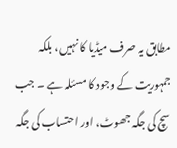مطابق یہ صرف میڈیا کا نہیں، بلکہ جمہوریت کے وجود کا مسئلہ ہے ۔ جب سچ کی جگہ جھوٹ، اور احتساب کی جگہ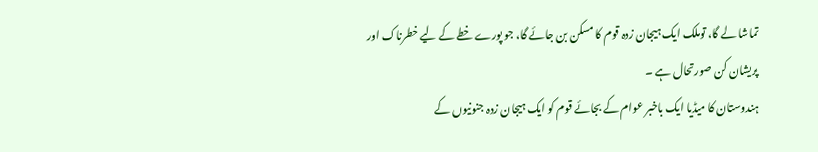تماشا لے گا، توملک ایک ہیجان زدہ قوم کا مسکن بن جائے گا، جو پورے خطے کے لیے خطرناک اور پریشان کن صورتحال ہے ۔
ہندوستان کا میڈیا ایک باخبر عوام کے بجائے قوم کو ایک ہیجان زدہ جنونیوں کے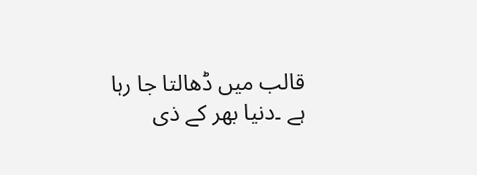قالب میں ڈھالتا جا رہا ہے ۔دنیا بھر کے ذی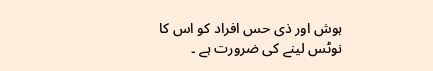ہوش اور ذی حس افراد کو اس کا نوٹس لینے کی ضرورت ہے ۔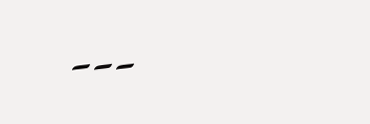۔۔۔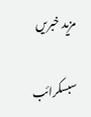مزید خبریں

سبسکرائب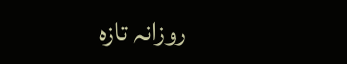روزانہ تازہ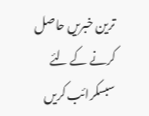ترین خبریں حاصل کرنے کے لئے سبسکرائب کریں